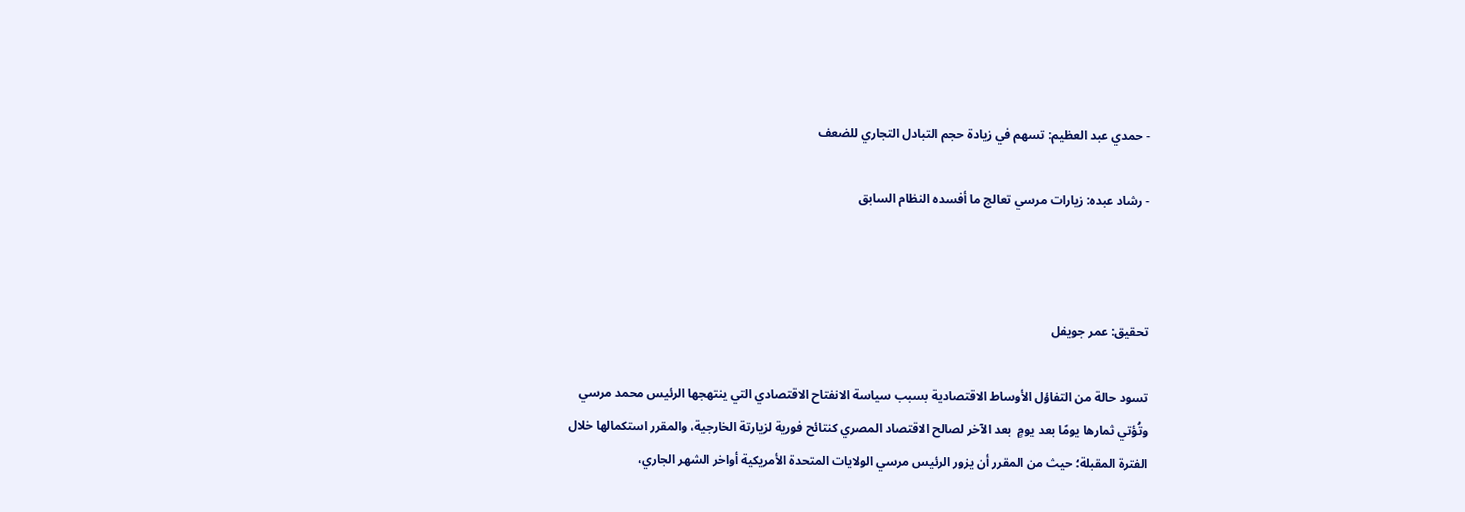- حمدي عبد العظيم: تسهم في زيادة حجم التبادل التجاري للضعف

- رشاد عبده: زيارات مرسي تعالج ما أفسده النظام السابق



تحقيق: عمر جويفل

تسود حالة من التفاؤل الأوساط الاقتصادية بسبب سياسة الانفتاح الاقتصادي التي ينتهجها الرئيس محمد مرسي وتُؤتي ثمارها يومًا بعد يومٍ  بعد الآخر لصالح الاقتصاد المصري كنتائح فورية لزيارتة الخارجية، والمقرر استكمالها خلال الفترة المقبلة؛ حيث من المقرر أن يزور الرئيس مرسي الولايات المتحدة الأمريكية أواخر الشهر الجاري،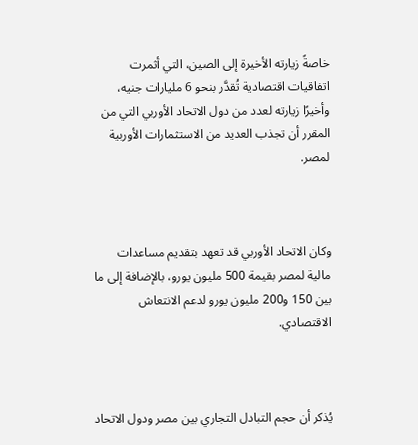خاصةً زيارته الأخيرة إلى الصين، التي أثمرت اتفاقيات اقتصادية تُقدَّر بنحو 6 مليارات جنيه، وأخيرًا زيارته لعدد من دول الاتحاد الأوربي التي من المقرر أن تجذب العديد من الاستثمارات الأوربية لمصر.



وكان الاتحاد الأوربي قد تعهد بتقديم مساعدات مالية لمصر بقيمة 500 مليون يورو، بالإضافة إلى ما بين 150 و200 مليون يورو لدعم الانتعاش الاقتصادي.



يُذكر أن حجم التبادل التجاري بين مصر ودول الاتحاد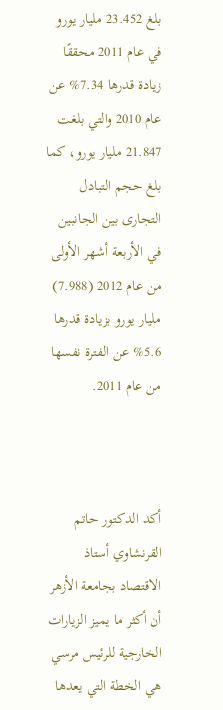بلغ 23.452 مليار يورو في عام 2011 محققًا زيادة قدرها 7.34% عن عام 2010 والتي بلغت 21.847 مليار يورو، كما بلغ حجم التبادل التجارى بين الجانبين في الأربعة أشهر الأولى من عام 2012 (7.988) مليار يورو بزيادة قدرها 5.6% عن الفترة نفسها من عام 2011.



أكد الدكتور حاتم القرنشاوي أستاذ الاقتصاد بجامعة الأزهر أن أكثر ما يميز الزيارات الخارجية للرئيس مرسي هي الخطة التي يعدها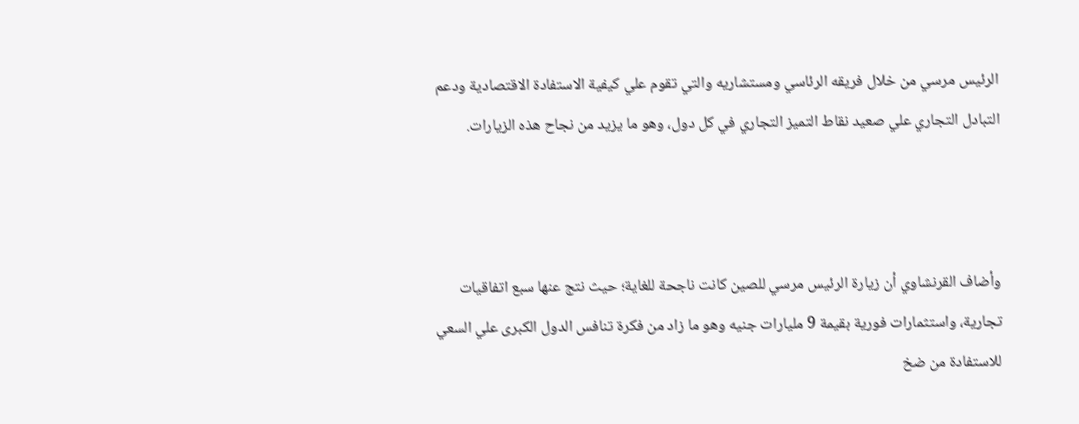الرئيس مرسي من خلال فريقه الرئاسي ومستشاريه والتي تقوم علي كيفية الاستفادة الاقتصادية ودعم التبادل التجاري علي صعيد نقاط التميز التجاري في كل دول، وهو ما يزيد من نجاح هذه الزيارات.



وأضاف القرنشاوي أن زيارة الرئيس مرسي للصين كانت ناجحة للغاية؛ حيث نتج عنها سبع اتفاقيات تجارية، واستثمارات فورية بقيمة 9 مليارات جنيه وهو ما زاد من فكرة تنافس الدول الكبرى علي السعي للاستفادة من ضخ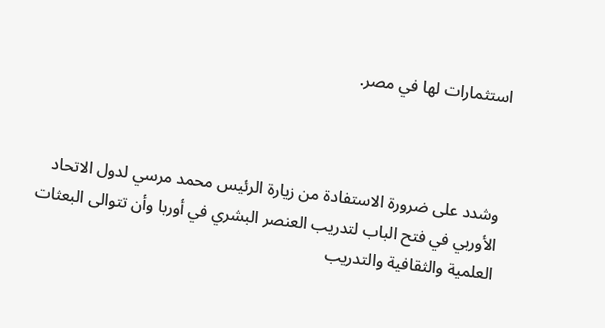استثمارات لها في مصر.



وشدد على ضرورة الاستفادة من زيارة الرئيس محمد مرسي لدول الاتحاد الأوربي في فتح الباب لتدريب العنصر البشري في أوربا وأن تتوالى البعثات العلمية والثقافية والتدريب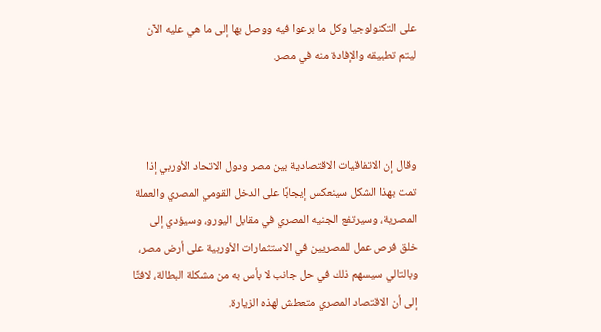على التكنولوجيا وكل ما برعوا فيه ووصل بها إلى ما هي عليه الآن ليتم تطبيقه والإفادة منه في مصر.



وقال إن الاتفاقيات الاقتصادية بين مصر ودول الاتحاد الأوربي إذا تمت بهذا الشكل سينعكس إيجابًا على الدخل القومي المصري والعملة المصرية، وسيرتفع الجنيه المصري في مقابل اليورو، وسيؤدي إلى خلق فرص عمل للمصريين في الاستثمارات الأوربية على أرض مصر، وبالتالي سيسهم ذلك في حل جانب لا بأس به من مشكلة البطالة، لافتًا إلى أن الاقتصاد المصري متعطش لهذه الزيارة.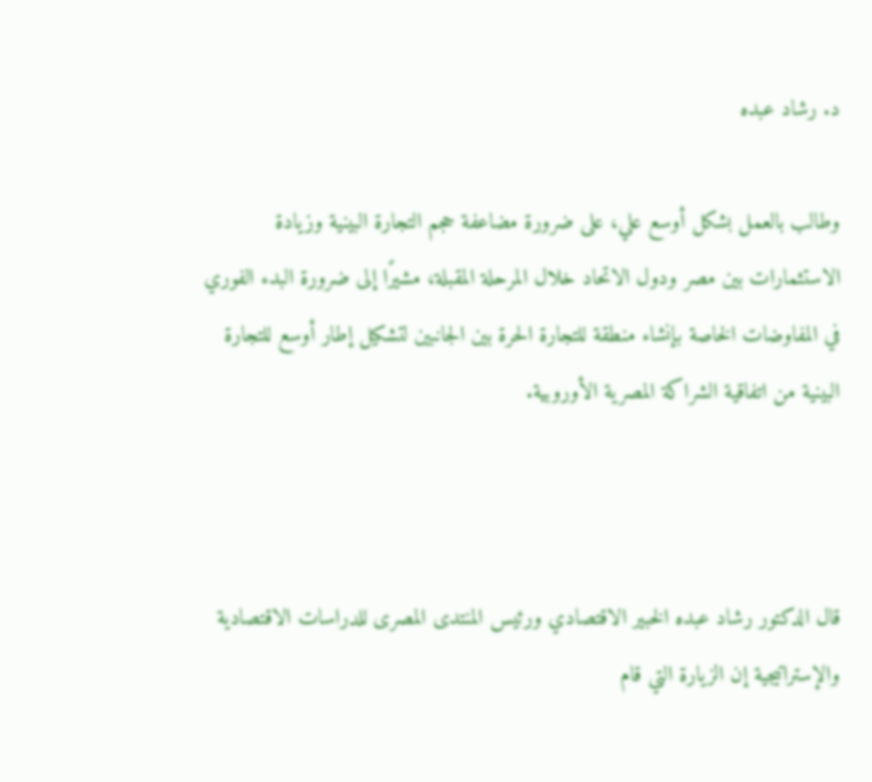د. رشاد عبده

وطالب بالعمل بشكل أوسع علي، على ضرورة مضاعفة حجم التجارة البينية وزيادة الاستثمارات بين مصر ودول الاتحاد خلال المرحلة المقبلة، مشيرًا إلى ضرورة البدء الفوري في المفاوضات الخاصة بإنشاء منطقة للتجارة الحرة بين الجانبين لتشكيل إطار أوسع للتجارة البينية من اتفاقية الشراكة المصرية الأوروبية.



قال الدكتور رشاد عبده الخبير الاقتصادي ورئيس المنتدى المصرى للدراسات الاقتصادية والإستراتيجية إن الزيارة التي قام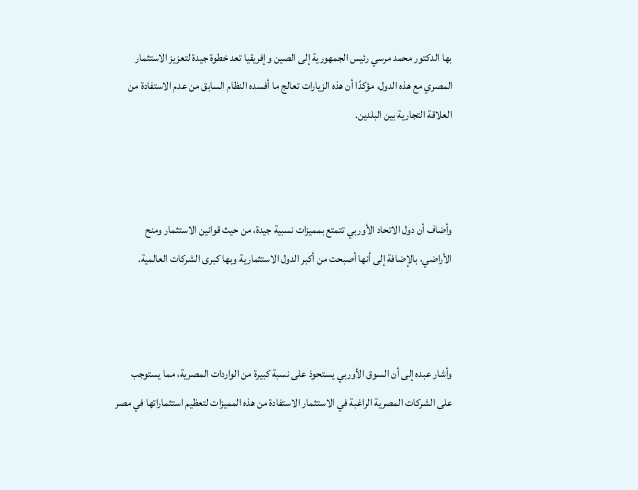بها الدكتور محمد مرسي رئيس الجمهورية إلى الصين وإفريقيا تعد خطوة جيدة لتعزيز الاستثمار المصري مع هذه الدول، مؤكدًا أن هذه الزيارات تعالج ما أفسده النظام السابق من عدم الاستفادة من العلاقة التجارية بين البلدين.



وأضاف أن دول الاتحاد الأوربي تتمتع بمميزات نسبية جيدة، من حيث قوانين الاستثمار ومنح الأراضي، بالإضافة إلى أنها أصبحت من أكبر الدول الاستثمارية وبها كبرى الشركات العالمية.



وأشار عبده إلى أن السوق الأوربي يستحوذ على نسبة كبيرة من الواردات المصرية، مما يستوجب على الشركات المصرية الراغبة في الاستثمار الاستفادة من هذه المميزات لتعظيم استثماراتها في مصر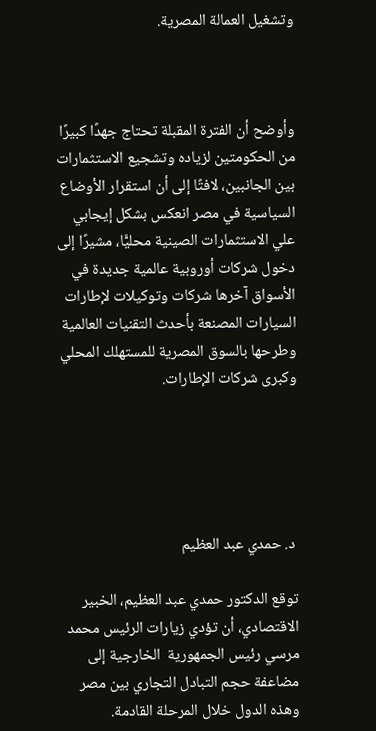وتشغيل العمالة المصرية.



وأوضح أن الفترة المقبلة تحتاج جهدًا كبيرًا من الحكومتين لزياده وتشجيع الاستثمارات بين الجانبين، لافتًا إلى أن استقرار الأوضاع السياسية في مصر انعكس بشكل إيجابي علي الاستثمارات الصينية محليًّا، مشيرًا إلى دخول شركات أوروبية عالمية جديدة في الأسواق آخرها شركات وتوكيلات لإطارات السيارات المصنعة بأحدث التقنيات العالمية وطرحها بالسوق المصرية للمستهلك المحلي وكبرى شركات الإطارات.





 د. حمدي عبد العظيم

توقع الدكتور حمدي عبد العظيم، الخبير الاقتصادي، أن تؤدي زيارات الرئيس محمد مرسي رئيس الجمهورية  الخارجية إلى مضاعفة حجم التبادل التجاري بين مصر وهذه الدول خلال المرحلة القادمة.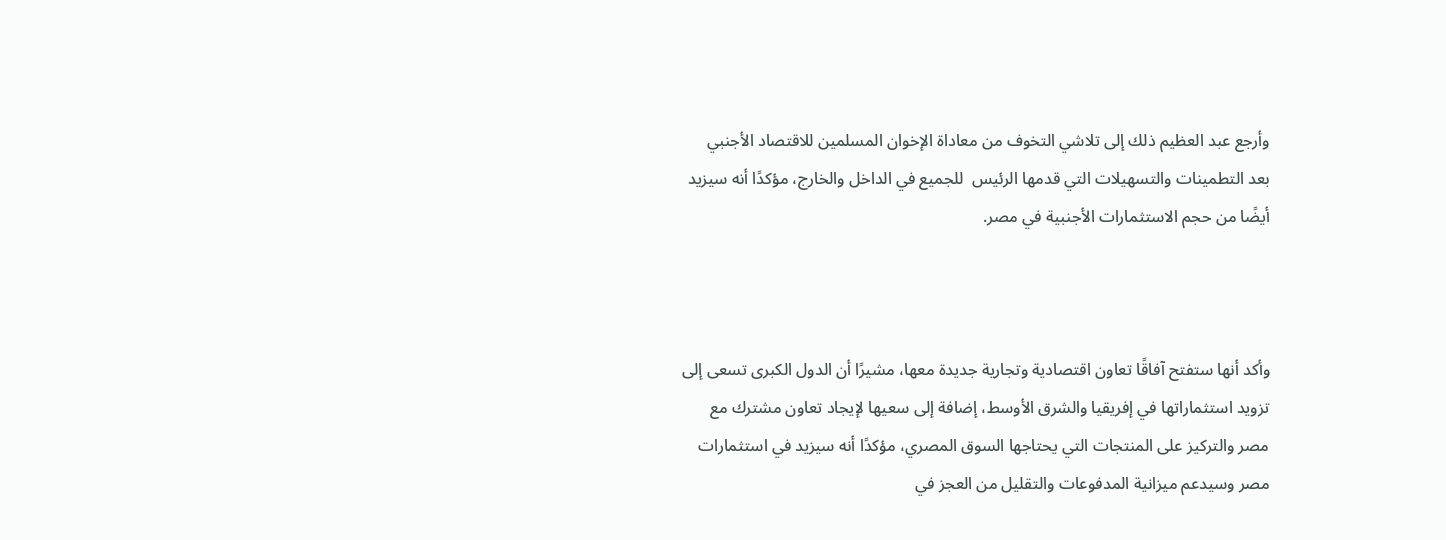وأرجع عبد العظيم ذلك إلى تلاشي التخوف من معاداة الإخوان المسلمين للاقتصاد الأجنبي بعد التطمينات والتسهيلات التي قدمها الرئيس  للجميع في الداخل والخارج، مؤكدًا أنه سيزيد أيضًا من حجم الاستثمارات الأجنبية في مصر.



وأكد أنها ستفتح آفاقًا تعاون اقتصادية وتجارية جديدة معها، مشيرًا أن الدول الكبرى تسعى إلى تزويد استثماراتها في إفريقيا والشرق الأوسط، إضافة إلى سعيها لإيجاد تعاون مشترك مع مصر والتركيز على المنتجات التي يحتاجها السوق المصري، مؤكدًا أنه سيزيد في استثمارات مصر وسيدعم ميزانية المدفوعات والتقليل من العجز في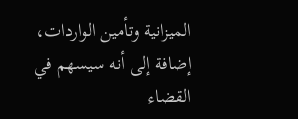الميزانية وتأمين الواردات، إضافة إلى أنه سيسهم في القضاء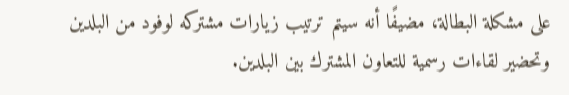على مشكلة البطالة، مضيفًا أنه سيتم ترتيب زيارات مشتركه لوفود من البلدين وتحضير لقاءات رسمية للتعاون المشترك بين البلدين.